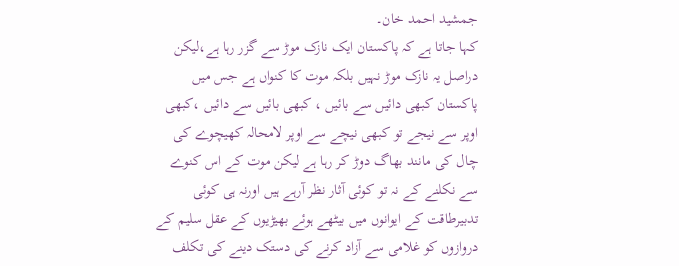جمشید احمد خان۔
کہا جاتا ہے کہ پاکستان ایک نازک موڑ سے گزر رہا ہے،لیکن دراصل یہ نازک موڑ نہیں بلکہ موت کا کنواں ہے جس میں پاکستان کبھی دائیں سے بائیں ، کبھی بائیں سے دائیں ،کبھی اوپر سے نیجے تو کبھی نیچے سے اوپر لامحالہ کھیچوے کی چال کی مانند بھاگ دوڑ کر رہا ہے لیکن موت کے اس کنوے سے نکلنے کے نہ تو کوئی آثار نظر آرہے ہیں اورنہ ہی کوئی تدبیرطاقت کے ایوانوں میں بیٹھے ہوئے بھیڑیوں کے عقل سلیم کے دروازوں کو غلامی سے آزاد کرنے کی دستک دینے کی تکلف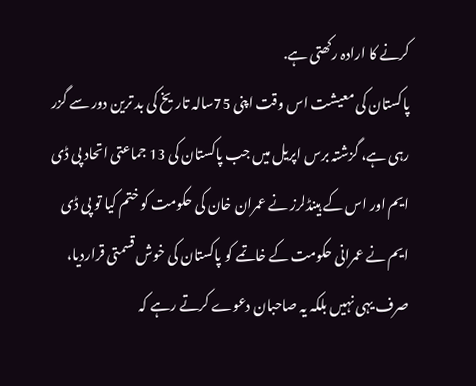کرنے کا ارادہ رکھتی ہے.
پاکستان کی معیشت اس وقت اپنی 75سالہ تاریخ کی بد ترین دور سے گزر رہی ہے، گزشتہ برس اپریل میں جب پاکستان کی 13 جماعتی اتحاد پی ڈی ایم اور اس کے ہینڈلرز نے عمران خان کی حکومت کو ختم کیا تو پی ڈی ایم نے عمرانی حکومت کے خاتمے کو پاکستان کی خوش قسمتی قراردیا، صرف یہی نہیں بلکہ یہ صاحبان دعوے کرتے رہے کہ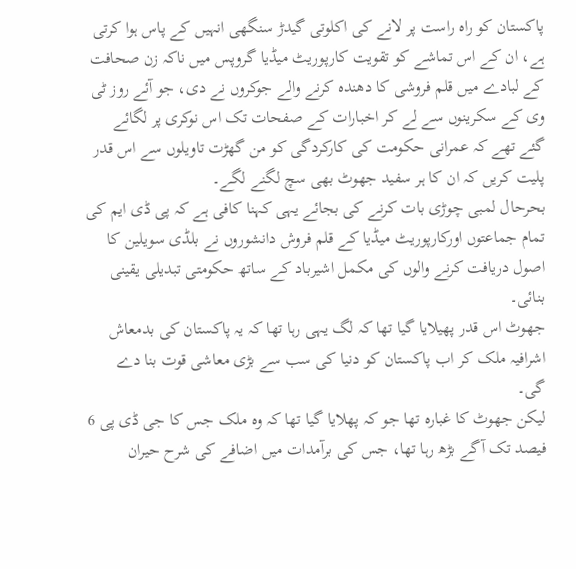پاکستان کو راہ راست پر لانے کی اکلوتی گیدڑ سنگھی انہیں کے پاس ہوا کرتی ہے، ان کے اس تماشے کو تقویت کارپوریٹ میڈیا گروپس میں ناکہ زن صحافت کے لبادے میں قلم فروشی کا دھندہ کرنے والے جوکروں نے دی، جو آئے روز ٹی وی کے سکرینوں سے لے کر اخبارات کے صفحات تک اس نوکری پر لگائے گئے تھے کہ عمرانی حکومت کی کارکردگی کو من گھڑت تاویلوں سے اس قدر پلیت کریں کہ ان کا ہر سفید جھوٹ بھی سچ لگنے لگے۔
بحرحال لمبی چوڑی بات کرنے کی بجائے یہی کہنا کافی ہے کہ پی ڈی ایم کی تمام جماعتوں اورکارپوریٹ میڈیا کے قلم فروش دانشوروں نے بلڈی سویلین کا اصول دریافت کرنے والوں کی مکمل اشیرباد کے ساتھ حکومتی تبدیلی یقینی بنائی۔
جھوٹ اس قدر پھیلایا گیا تھا کہ لگ یہی رہا تھا کہ یہ پاکستان کی بدمعاش اشرافیہ ملک کر اب پاکستان کو دنیا کی سب سے بڑی معاشی قوت بنا دے گی۔
لیکن جھوٹ کا غبارہ تھا جو کہ پھلایا گیا تھا کہ وہ ملک جس کا جی ڈی پی 6 فیصد تک آگے بڑھ رہا تھا، جس کی برآمدات میں اضافے کی شرح حیران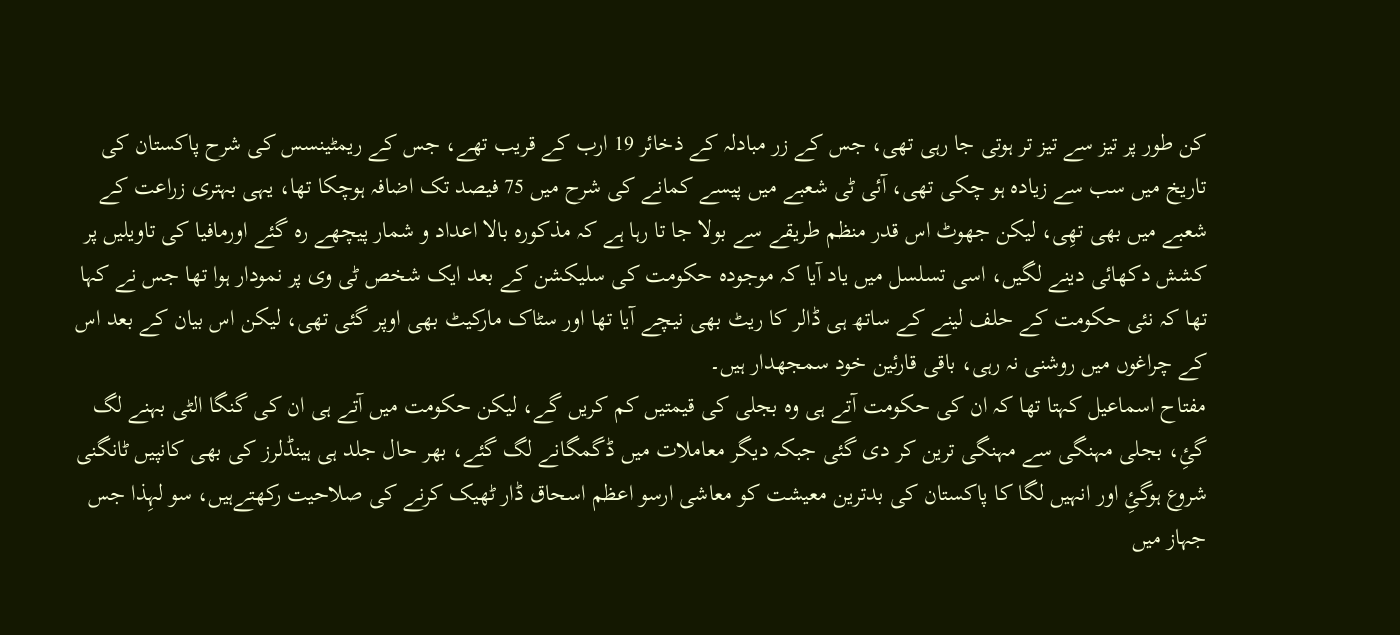کن طور پر تیز سے تیز تر ہوتی جا رہی تھی، جس کے زر مبادلہ کے ذخائر 19 ارب کے قریب تھے، جس کے ریمٹینسس کی شرح پاکستان کی تاریخ میں سب سے زیادہ ہو چکی تھی، آئی ٹی شعبے میں پیسے کمانے کی شرح میں 75 فیصد تک اضافہ ہوچکا تھا، یہی بہتری زراعت کے شعبے میں بھی تھِی، لیکن جھوٹ اس قدر منظم طریقے سے بولا جا تا رہا ہے کہ مذکورہ بالا اعداد و شمار پیچھے رہ گئے اورمافیا کی تاویلیں پر کشش دکھائی دینے لگیں، اسی تسلسل میں یاد آیا کہ موجودہ حکومت کی سلیکشن کے بعد ایک شخص ٹی وی پر نمودار ہوا تھا جس نے کہا تھا کہ نئی حکومت کے حلف لینے کے ساتھ ہی ڈالر کا ریٹ بھی نیچے آیا تھا اور سٹاک مارکیٹ بھی اوپر گئی تھی، لیکن اس بیان کے بعد اس کے چراغوں میں روشنی نہ رہی، باقی قارئین خود سمجھدار ہیں۔
مفتاح اسماعیل کہتا تھا کہ ان کی حکومت آتے ہی وہ بجلی کی قیمتیں کم کریں گے، لیکن حکومت میں آتے ہی ان کی گنگا الٹی بہنے لگ گئِ، بجلی مہنگی سے مہنگی ترین کر دی گئی جبکہ دیگر معاملات میں ڈگمگانے لگ گئے، بھر حال جلد ہی ہینڈلرز کی بھی کانپیں ٹانگنی شروع ہوگئِ اور انہیں لگا کا پاکستان کی بدترین معیشت کو معاشی ارسو اعظم اسحاق ڈار ٹھیک کرنے کی صلاحیت رکھتےہیں، سو لہِذا جس جہاز میں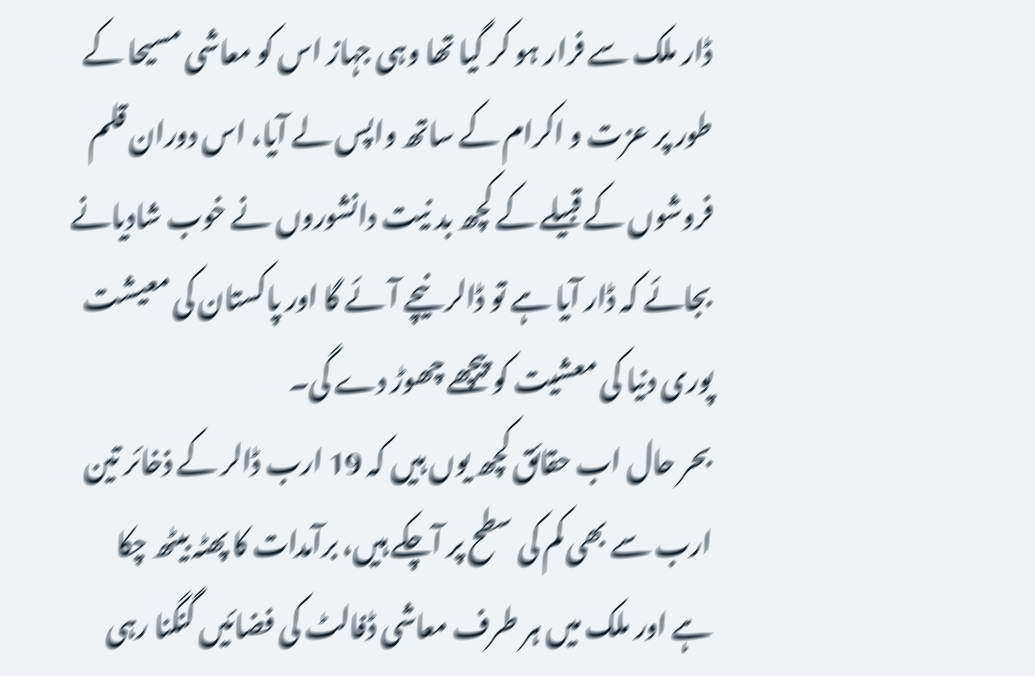ڈار ملک سے فرار ہو کر گیا تھا وہی جہاز اس کو معاشی مسیحا کے طور پر عزت و اکرام کے ساتھ واپس لے آیا، اس دوران قلم فروشوں کے قبیلے کے کچھ بد نیت دانشوروں نے خوب شادیانے بجائے کہ ڈار آیا ہے تو ڈالر نیچے آئے گا اور پاکستان کی معیشت پوری دنیا کی معشیت کو پیچھے چھوڑ دے گی۔
بحر حال اب حقائق کچھ یوں ہیں کہ 19 ارب ڈالر کے ذخائر تین ارب سے بھی کم کی سطح پر آچکے ہیں، برآمدات کا پھٹہ بیٹھ چکا ہے اور ملک میں ہر طرف معاشی ڈفالٹ کی فضائیں گنگنا رہی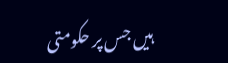ہیں جس پر حکومتی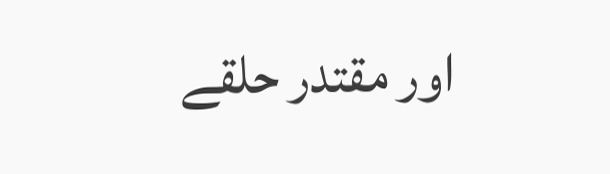اور مقتدر حلقے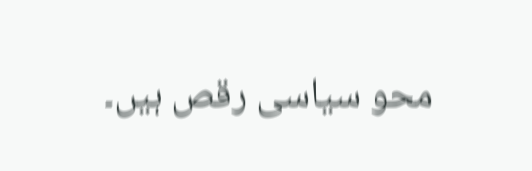محو سیاسی رقص ہیں۔